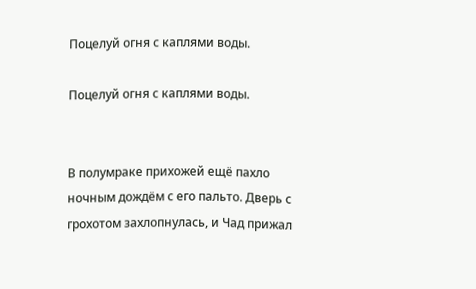Поцелуй огня с каплями воды.

Поцелуй огня с каплями воды.


В полумраке прихожей ещё пахло ночным дождём с его пальто. Дверь с грохотом захлопнулась, и Чад прижал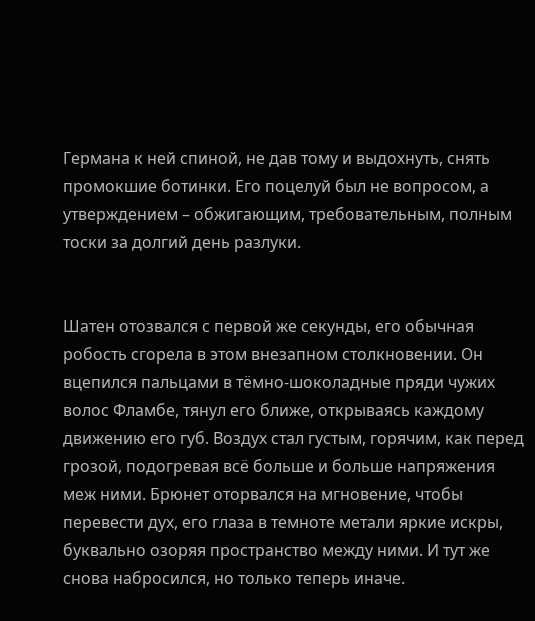Германа к ней спиной, не дав тому и выдохнуть, снять промокшие ботинки. Его поцелуй был не вопросом, а утверждением – обжигающим, требовательным, полным тоски за долгий день разлуки.


Шатен отозвался с первой же секунды, его обычная робость сгорела в этом внезапном столкновении. Он вцепился пальцами в тёмно-шоколадные пряди чужих волос Фламбе, тянул его ближе, открываясь каждому движению его губ. Воздух стал густым, горячим, как перед грозой, подогревая всё больше и больше напряжения меж ними. Брюнет оторвался на мгновение, чтобы перевести дух, его глаза в темноте метали яркие искры, буквально озоряя пространство между ними. И тут же снова набросился, но только теперь иначе.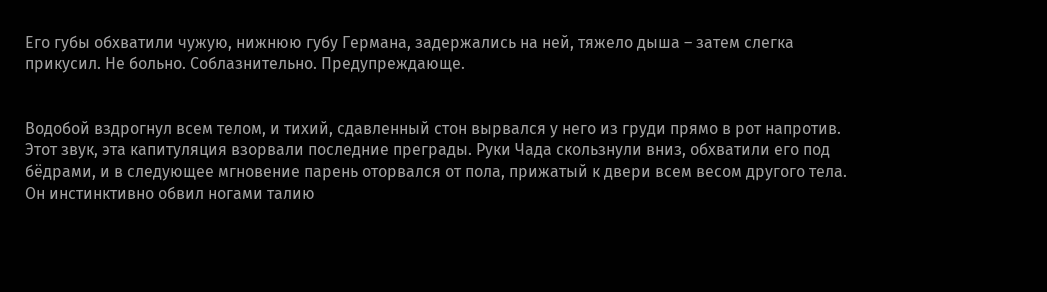Его губы обхватили чужую, нижнюю губу Германа, задержались на ней, тяжело дыша – затем слегка прикусил. Не больно. Соблазнительно. Предупреждающе.


Водобой вздрогнул всем телом, и тихий, сдавленный стон вырвался у него из груди прямо в рот напротив. Этот звук, эта капитуляция взорвали последние преграды. Руки Чада скользнули вниз, обхватили его под бёдрами, и в следующее мгновение парень оторвался от пола, прижатый к двери всем весом другого тела. Он инстинктивно обвил ногами талию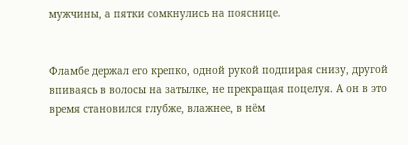мужчины, а пятки сомкнулись на пояснице.


Фламбе держал его крепко, одной рукой подпирая снизу, другой впиваясь в волосы на затылке, не прекращая поцелуя. А он в это время становился глубже, влажнее, в нём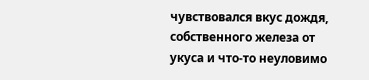чувствовался вкус дождя, собственного железа от укуса и что-то неуловимо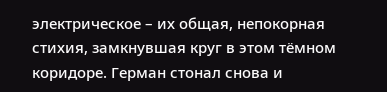электрическое – их общая, непокорная стихия, замкнувшая круг в этом тёмном коридоре. Герман стонал снова и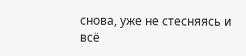снова, уже не стесняясь и всё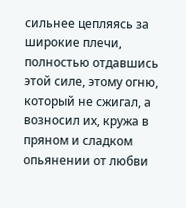сильнее цепляясь за широкие плечи, полностью отдавшись этой силе, этому огню, который не сжигал, а возносил их, кружа в пряном и сладком опьянении от любви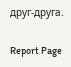друг-друга.

Report Page